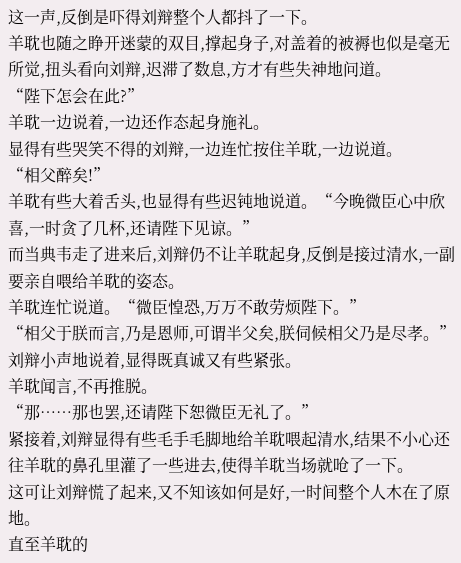这一声,反倒是吓得刘辩整个人都抖了一下。
羊耽也随之睁开迷蒙的双目,撑起身子,对盖着的被褥也似是毫无所觉,扭头看向刘辩,迟滞了数息,方才有些失神地问道。
“陛下怎会在此?”
羊耽一边说着,一边还作态起身施礼。
显得有些哭笑不得的刘辩,一边连忙按住羊耽,一边说道。
“相父醉矣!”
羊耽有些大着舌头,也显得有些迟钝地说道。“今晚微臣心中欣喜,一时贪了几杯,还请陛下见谅。”
而当典韦走了进来后,刘辩仍不让羊耽起身,反倒是接过清水,一副要亲自喂给羊耽的姿态。
羊耽连忙说道。“微臣惶恐,万万不敢劳烦陛下。”
“相父于朕而言,乃是恩师,可谓半父矣,朕伺候相父乃是尽孝。”
刘辩小声地说着,显得既真诚又有些紧张。
羊耽闻言,不再推脱。
“那……那也罢,还请陛下恕微臣无礼了。”
紧接着,刘辩显得有些毛手毛脚地给羊耽喂起清水,结果不小心还往羊耽的鼻孔里灌了一些进去,使得羊耽当场就呛了一下。
这可让刘辩慌了起来,又不知该如何是好,一时间整个人木在了原地。
直至羊耽的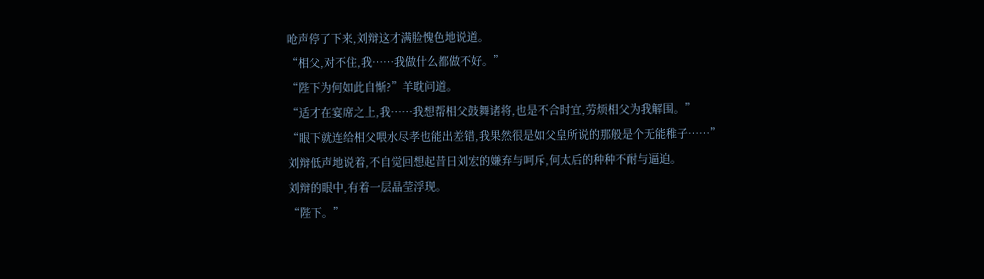呛声停了下来,刘辩这才满脸愧色地说道。
“相父,对不住,我……我做什么都做不好。”
“陛下为何如此自惭?”羊耽问道。
“适才在宴席之上,我……我想帮相父鼓舞诸将,也是不合时宜,劳烦相父为我解围。”
“眼下就连给相父喂水尽孝也能出差错,我果然很是如父皇所说的那般是个无能稚子……”
刘辩低声地说着,不自觉回想起昔日刘宏的嫌弃与呵斥,何太后的种种不耐与逼迫。
刘辩的眼中,有着一层晶莹浮现。
“陛下。”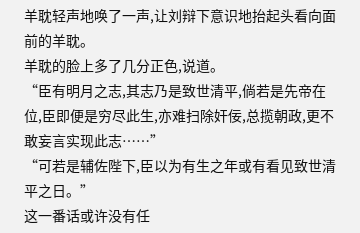羊耽轻声地唤了一声,让刘辩下意识地抬起头看向面前的羊耽。
羊耽的脸上多了几分正色,说道。
“臣有明月之志,其志乃是致世清平,倘若是先帝在位,臣即便是穷尽此生,亦难扫除奸佞,总揽朝政,更不敢妄言实现此志……”
“可若是辅佐陛下,臣以为有生之年或有看见致世清平之日。”
这一番话或许没有任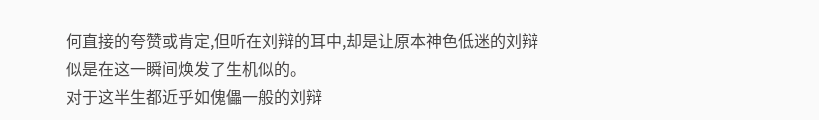何直接的夸赞或肯定,但听在刘辩的耳中,却是让原本神色低迷的刘辩似是在这一瞬间焕发了生机似的。
对于这半生都近乎如傀儡一般的刘辩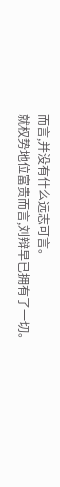而言,并没有什么远志可言。
就权势地位富贵而言,刘辩早已拥有了一切。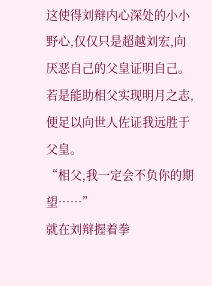这使得刘辩内心深处的小小野心,仅仅只是超越刘宏,向厌恶自己的父皇证明自己。
若是能助相父实现明月之志,便足以向世人佐证我远胜于父皇。
“相父,我一定会不负你的期望……”
就在刘辩握着拳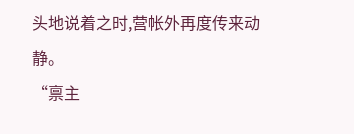头地说着之时,营帐外再度传来动静。
“禀主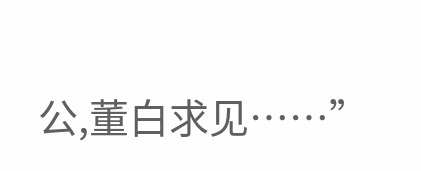公,董白求见……”